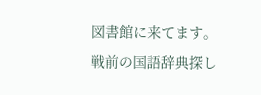図書館に来てます。戦前の国語辞典探し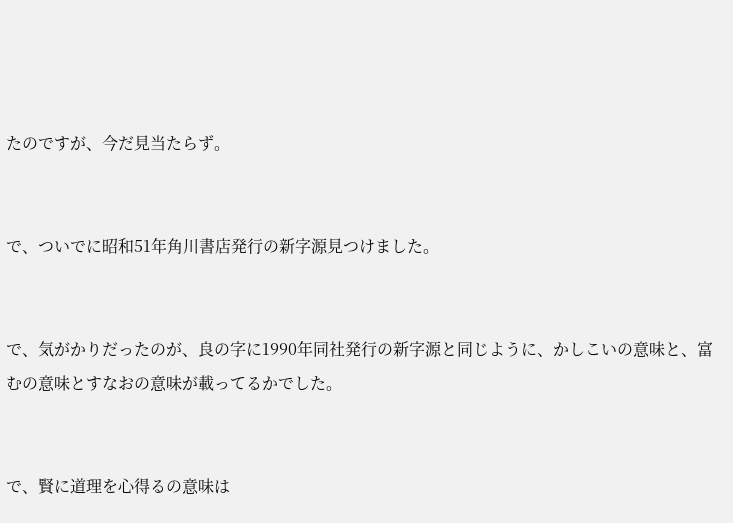たのですが、今だ見当たらず。


で、ついでに昭和51年角川書店発行の新字源見つけました。


で、気がかりだったのが、良の字に1990年同社発行の新字源と同じように、かしこいの意味と、富むの意味とすなおの意味が載ってるかでした。


で、賢に道理を心得るの意味は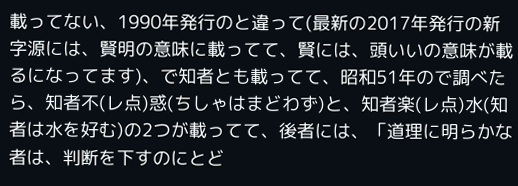載ってない、1990年発行のと違って(最新の2017年発行の新字源には、賢明の意味に載ってて、賢には、頭いいの意味が載るになってます)、で知者とも載ってて、昭和51年ので調べたら、知者不(レ点)惑(ちしゃはまどわず)と、知者楽(レ点)水(知者は水を好む)の2つが載ってて、後者には、「道理に明らかな者は、判断を下すのにとど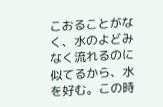こおることがなく、水のよどみなく流れるのに似てるから、水を好む。この時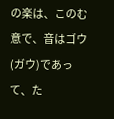の楽は、このむ意で、音はゴウ(ガウ)であって、た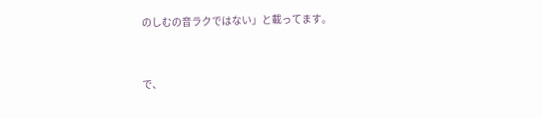のしむの音ラクではない」と載ってます。


で、